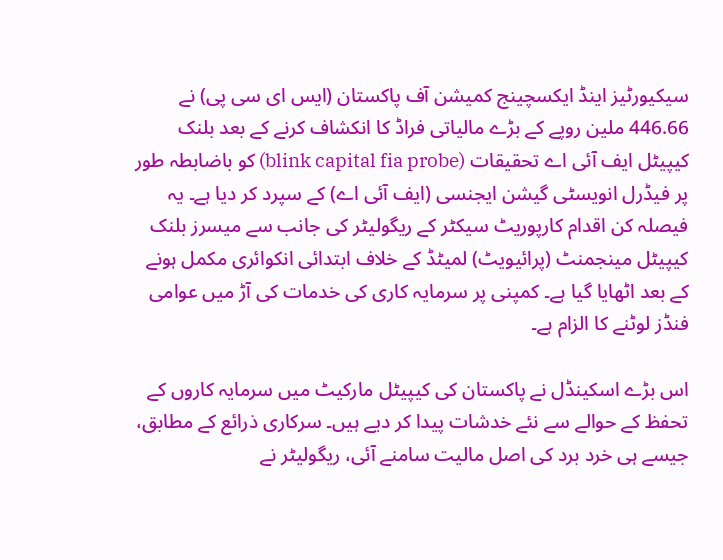سیکیورٹیز اینڈ ایکسچینج کمیشن آف پاکستان (ایس ای سی پی) نے 446.66 ملین روپے کے بڑے مالیاتی فراڈ کا انکشاف کرنے کے بعد بلنک کیپیٹل ایف آئی اے تحقیقات (blink capital fia probe) کو باضابطہ طور پر فیڈرل انویسٹی گیشن ایجنسی (ایف آئی اے) کے سپرد کر دیا ہے۔ یہ فیصلہ کن اقدام کارپوریٹ سیکٹر کے ریگولیٹر کی جانب سے میسرز بلنک کیپیٹل مینجمنٹ (پرائیویٹ) لمیٹڈ کے خلاف ابتدائی انکوائری مکمل ہونے کے بعد اٹھایا گیا ہے۔ کمپنی پر سرمایہ کاری کی خدمات کی آڑ میں عوامی فنڈز لوٹنے کا الزام ہے۔

اس بڑے اسکینڈل نے پاکستان کی کیپیٹل مارکیٹ میں سرمایہ کاروں کے تحفظ کے حوالے سے نئے خدشات پیدا کر دیے ہیں۔ سرکاری ذرائع کے مطابق، جیسے ہی خرد برد کی اصل مالیت سامنے آئی، ریگولیٹر نے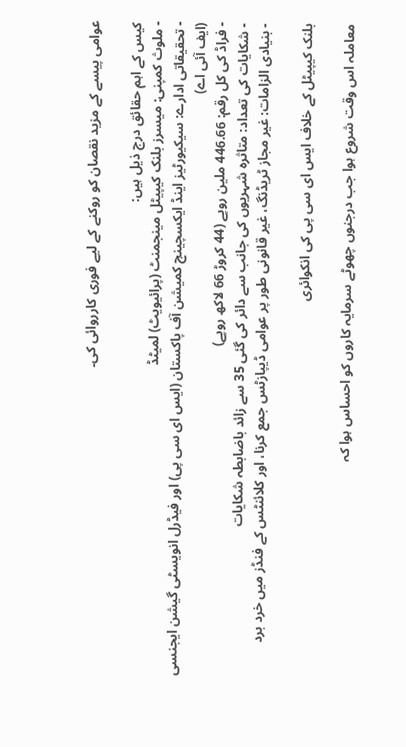عوامی پیسے کے مزید نقصان کو روکنے کے لیے فوری کارروائی کی۔

کیس کے اہم حقائق درج ذیل ہیں:
- ملوث کمپنی: میسرز بلنک کیپیٹل مینجمنٹ (پرائیویٹ) لمیٹڈ
- تحقیقاتی ادارے: سیکیورٹیز اینڈ ایکسچینج کمیشن آف پاکستان (ایس ای سی پی) اور فیڈرل انویسٹی گیشن ایجنسی (ایف آئی اے)
- فراڈ کی کل رقم: 446.66 ملین روپے (44 کروڑ 66 لاکھ روپے)
- شکایات کی تعداد: متاثرہ شہریوں کی جانب سے دائر کی گئی 35 سے زائد باضابطہ شکایات
- بنیادی الزامات: غیر مجاز ٹریڈنگ، غیر قانونی طور پر عوامی ڈیپازٹس جمع کرنا، اور کلائنٹس کے فنڈز میں خرد برد

بلنک کیپیٹل کے خلاف ایس ای سی پی کی انکوائری

معاملہ اس وقت شروع ہوا جب درجنوں چھوٹے سرمایہ کاروں کو احساس ہوا کہ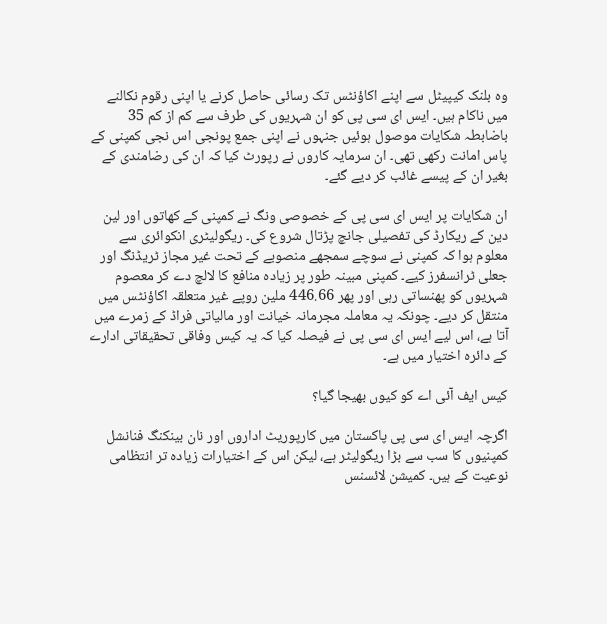وہ بلنک کیپیٹل سے اپنے اکاؤنٹس تک رسائی حاصل کرنے یا اپنی رقوم نکالنے میں ناکام ہیں۔ ایس ای سی پی کو ان شہریوں کی طرف سے کم از کم 35 باضابطہ شکایات موصول ہوئیں جنہوں نے اپنی جمع پونجی اس نجی کمپنی کے پاس امانت رکھی تھی۔ ان سرمایہ کاروں نے رپورٹ کیا کہ ان کی رضامندی کے بغیر ان کے پیسے غائب کر دیے گئے۔

ان شکایات پر ایس ای سی پی کے خصوصی ونگ نے کمپنی کے کھاتوں اور لین دین کے ریکارڈ کی تفصیلی جانچ پڑتال شروع کی۔ ریگولیٹری انکوائری سے معلوم ہوا کہ کمپنی نے سوچے سمجھے منصوبے کے تحت غیر مجاز ٹریڈنگ اور جعلی ٹرانسفرز کیے۔ کمپنی مبینہ طور پر زیادہ منافع کا لالچ دے کر معصوم شہریوں کو پھنساتی رہی اور پھر 446.66 ملین روپے غیر متعلقہ اکاؤنٹس میں منتقل کر دیے۔ چونکہ یہ معاملہ مجرمانہ خیانت اور مالیاتی فراڈ کے زمرے میں آتا ہے، اس لیے ایس ای سی پی نے فیصلہ کیا کہ یہ کیس وفاقی تحقیقاتی ادارے کے دائرہ اختیار میں ہے۔

کیس ایف آئی اے کو کیوں بھیجا گیا؟

اگرچہ ایس ای سی پی پاکستان میں کارپوریٹ اداروں اور نان بینکنگ فنانشل کمپنیوں کا سب سے بڑا ریگولیٹر ہے، لیکن اس کے اختیارات زیادہ تر انتظامی نوعیت کے ہیں۔ کمیشن لائسنس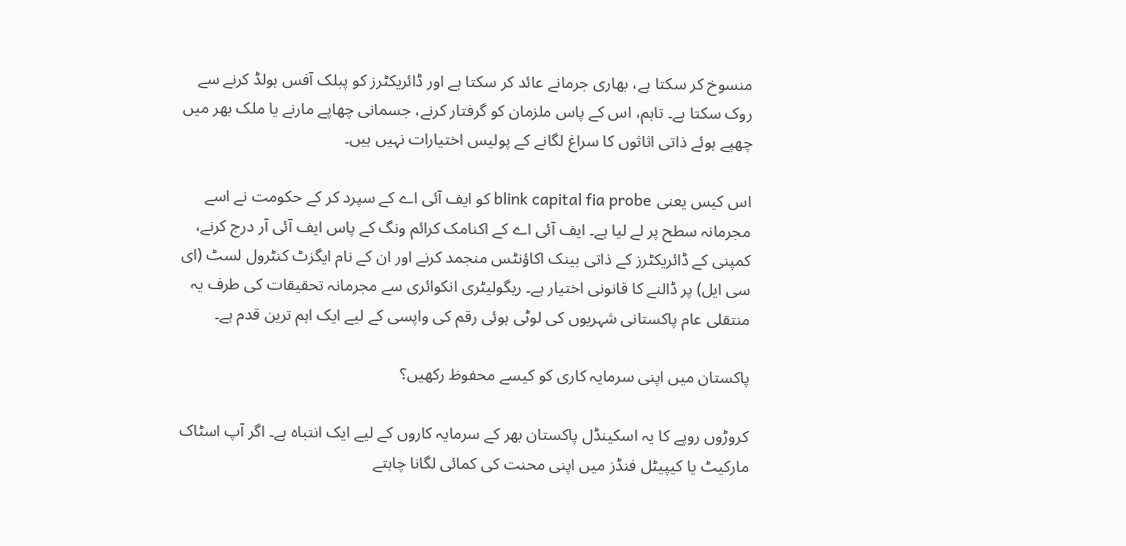منسوخ کر سکتا ہے، بھاری جرمانے عائد کر سکتا ہے اور ڈائریکٹرز کو پبلک آفس ہولڈ کرنے سے روک سکتا ہے۔ تاہم، اس کے پاس ملزمان کو گرفتار کرنے، جسمانی چھاپے مارنے یا ملک بھر میں چھپے ہوئے ذاتی اثاثوں کا سراغ لگانے کے پولیس اختیارات نہیں ہیں۔

اس کیس یعنی blink capital fia probe کو ایف آئی اے کے سپرد کر کے حکومت نے اسے مجرمانہ سطح پر لے لیا ہے۔ ایف آئی اے کے اکنامک کرائم ونگ کے پاس ایف آئی آر درج کرنے، کمپنی کے ڈائریکٹرز کے ذاتی بینک اکاؤنٹس منجمد کرنے اور ان کے نام ایگزٹ کنٹرول لسٹ (ای سی ایل) پر ڈالنے کا قانونی اختیار ہے۔ ریگولیٹری انکوائری سے مجرمانہ تحقیقات کی طرف یہ منتقلی عام پاکستانی شہریوں کی لوٹی ہوئی رقم کی واپسی کے لیے ایک اہم ترین قدم ہے۔

پاکستان میں اپنی سرمایہ کاری کو کیسے محفوظ رکھیں؟

کروڑوں روپے کا یہ اسکینڈل پاکستان بھر کے سرمایہ کاروں کے لیے ایک انتباہ ہے۔ اگر آپ اسٹاک مارکیٹ یا کیپیٹل فنڈز میں اپنی محنت کی کمائی لگانا چاہتے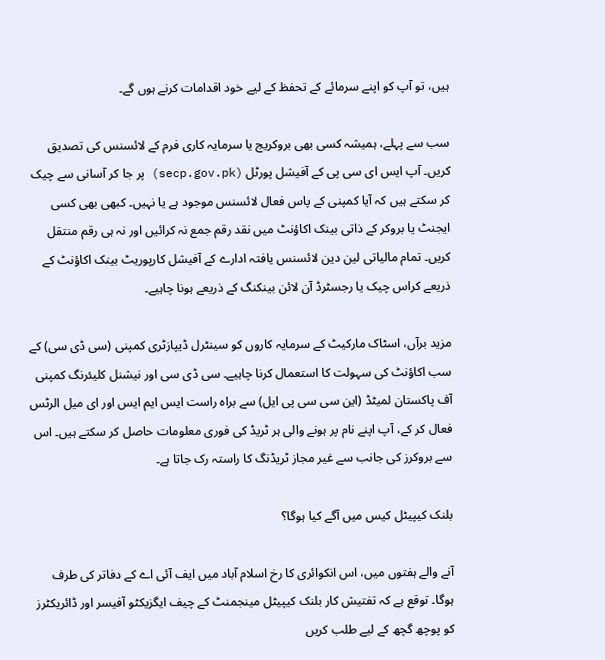ہیں، تو آپ کو اپنے سرمائے کے تحفظ کے لیے خود اقدامات کرنے ہوں گے۔

سب سے پہلے، ہمیشہ کسی بھی بروکریج یا سرمایہ کاری فرم کے لائسنس کی تصدیق کریں۔ آپ ایس ای سی پی کے آفیشل پورٹل (secp.gov.pk) پر جا کر آسانی سے چیک کر سکتے ہیں کہ آیا کمپنی کے پاس فعال لائسنس موجود ہے یا نہیں۔ کبھی بھی کسی ایجنٹ یا بروکر کے ذاتی بینک اکاؤنٹ میں نقد رقم جمع نہ کرائیں اور نہ ہی رقم منتقل کریں۔ تمام مالیاتی لین دین لائسنس یافتہ ادارے کے آفیشل کارپوریٹ بینک اکاؤنٹ کے ذریعے کراس چیک یا رجسٹرڈ آن لائن بینکنگ کے ذریعے ہونا چاہیے۔

مزید برآں، اسٹاک مارکیٹ کے سرمایہ کاروں کو سینٹرل ڈیپازٹری کمپنی (سی ڈی سی) کے سب اکاؤنٹ کی سہولت کا استعمال کرنا چاہیے۔ سی ڈی سی اور نیشنل کلیئرنگ کمپنی آف پاکستان لمیٹڈ (این سی سی پی ایل) سے براہ راست ایس ایم ایس اور ای میل الرٹس فعال کر کے، آپ اپنے نام پر ہونے والی ہر ٹریڈ کی فوری معلومات حاصل کر سکتے ہیں۔ اس سے بروکرز کی جانب سے غیر مجاز ٹریڈنگ کا راستہ رک جاتا ہے۔

بلنک کیپیٹل کیس میں آگے کیا ہوگا؟

آنے والے ہفتوں میں، اس انکوائری کا رخ اسلام آباد میں ایف آئی اے کے دفاتر کی طرف ہوگا۔ توقع ہے کہ تفتیش کار بلنک کیپیٹل مینجمنٹ کے چیف ایگزیکٹو آفیسر اور ڈائریکٹرز کو پوچھ گچھ کے لیے طلب کریں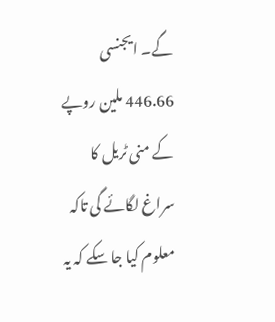گے۔ ایجنسی 446.66 ملین روپے کے منی ٹریل کا سراغ لگائے گی تاکہ معلوم کیا جا سکے کہ یہ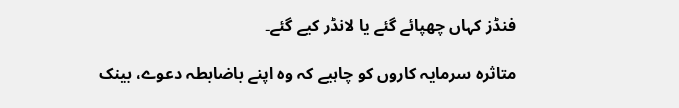فنڈز کہاں چھپائے گئے یا لانڈر کیے گئے۔

متاثرہ سرمایہ کاروں کو چاہیے کہ وہ اپنے باضابطہ دعوے، بینک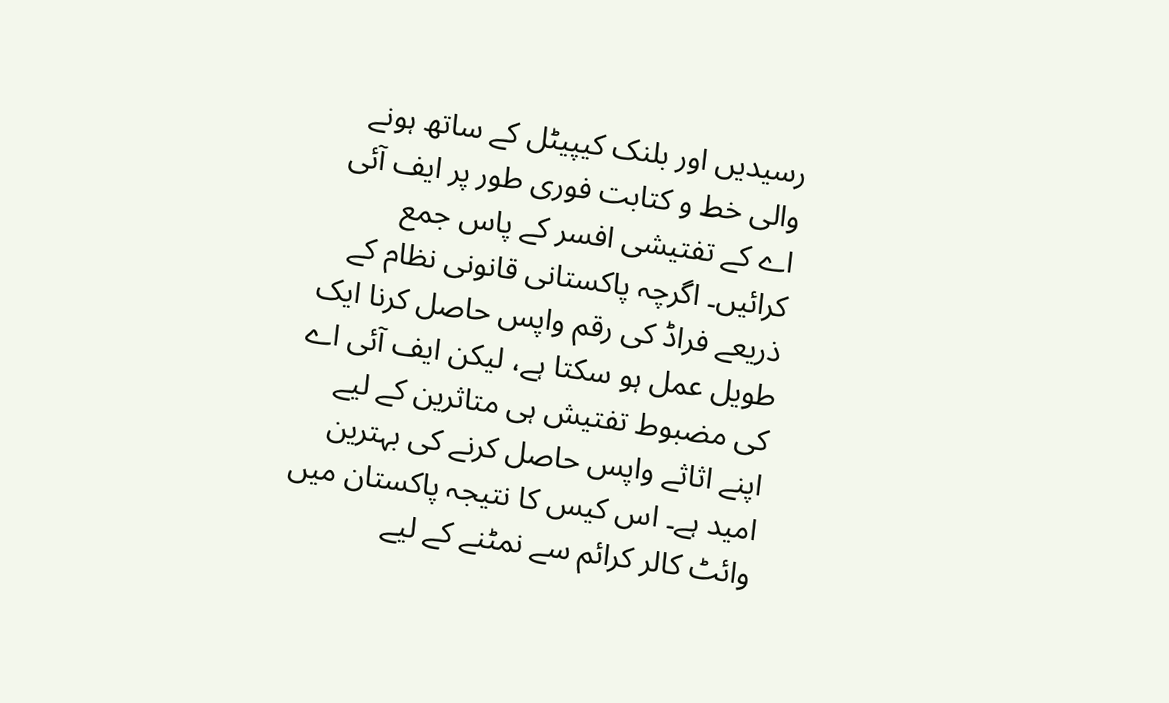رسیدیں اور بلنک کیپیٹل کے ساتھ ہونے والی خط و کتابت فوری طور پر ایف آئی اے کے تفتیشی افسر کے پاس جمع کرائیں۔ اگرچہ پاکستانی قانونی نظام کے ذریعے فراڈ کی رقم واپس حاصل کرنا ایک طویل عمل ہو سکتا ہے، لیکن ایف آئی اے کی مضبوط تفتیش ہی متاثرین کے لیے اپنے اثاثے واپس حاصل کرنے کی بہترین امید ہے۔ اس کیس کا نتیجہ پاکستان میں وائٹ کالر کرائم سے نمٹنے کے لیے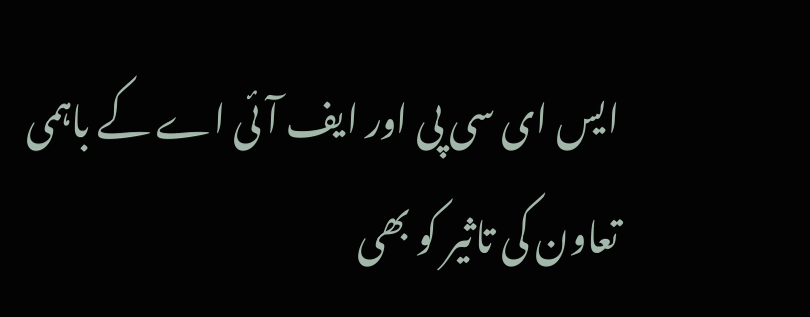ایس ای سی پی اور ایف آئی اے کے باہمی تعاون کی تاثیر کو بھی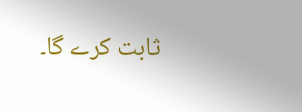ثابت کرے گا۔